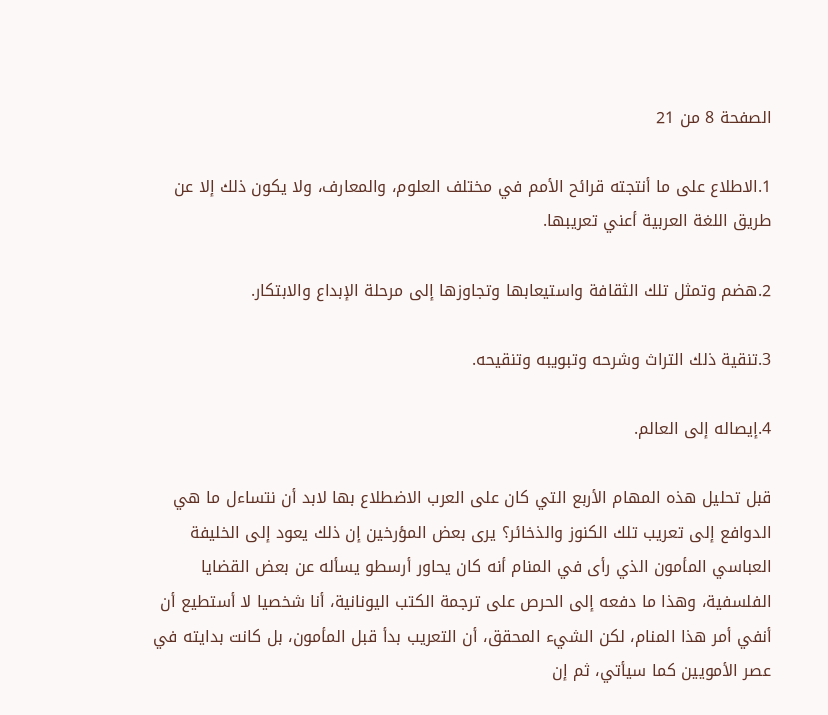الصفحة 8 من 21

1.الاطلاع على ما أنتجته قرائح الأمم في مختلف العلوم، والمعارف، ولا يكون ذلك إلا عن طريق اللغة العربية أعني تعريبها.

2.هضم وتمثل تلك الثقافة واستيعابها وتجاوزها إلى مرحلة الإبداع والابتكار.

3.تنقية ذلك التراث وشرحه وتبويبه وتنقيحه.

4.إيصاله إلى العالم.

قبل تحليل هذه المهام الأربع التي كان على العرب الاضطلاع بها لابد أن نتساءل ما هي الدوافع إلى تعريب تلك الكنوز والذخائر؟ يرى بعض المؤرخين إن ذلك يعود إلى الخليفة العباسي المأمون الذي رأى في المنام أنه كان يحاور أرسطو يسأله عن بعض القضايا الفلسفية، وهذا ما دفعه إلى الحرص على ترجمة الكتب اليونانية، أنا شخصيا لا أستطيع أن أنفي أمر هذا المنام، لكن الشيء المحقق، أن التعريب بدأ قبل المأمون، بل كانت بدايته في عصر الأمويين كما سيأتي، ثم إن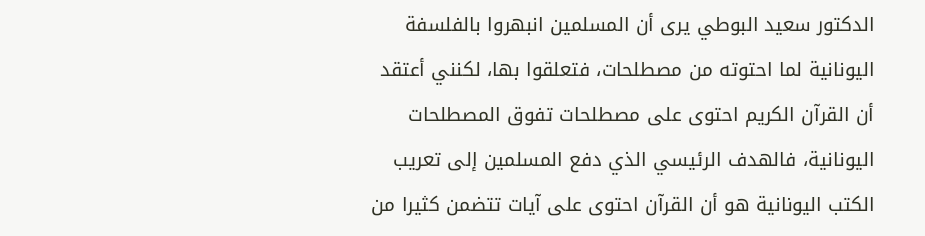الدكتور سعيد البوطي يرى أن المسلمين انبهروا بالفلسفة اليونانية لما احتوته من مصطلحات، فتعلقوا بها، لكنني أعتقد أن القرآن الكريم احتوى على مصطلحات تفوق المصطلحات اليونانية، فالهدف الرئيسي الذي دفع المسلمين إلى تعريب الكتب اليونانية هو أن القرآن احتوى على آيات تتضمن كثيرا من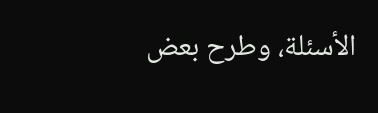الأسئلة، وطرح بعض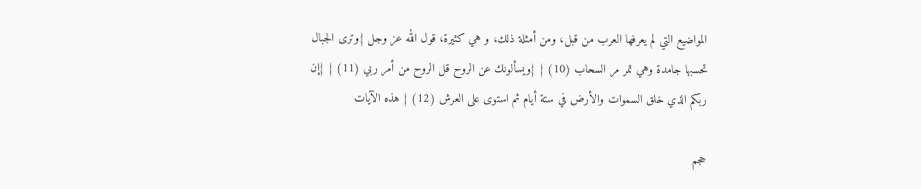المواضيع التي لم يعرفها العرب من قبل، ومن أمثلة ذلك، و هي كثيرة، قول الله عز وجل {وترى الجبال تحسبها جامدة وهي تمر مر السحاب (10) } {ويسألونك عن الروح قل الروح من أمر ربي (11) } {إن ربكم الذي خلق السموات والأرض في ستة أيام ثم استوى على العرش (12) } هذه الآيات

حجم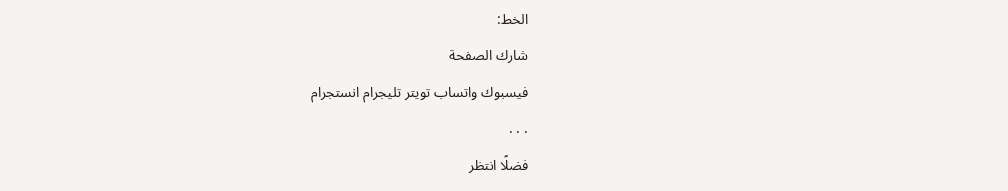الخط:
شارك الصفحة
فيسبوك واتساب تويتر تليجرام انستجرام
. . .
فضلًا انتظر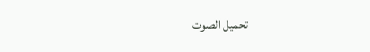تحميل الصوت